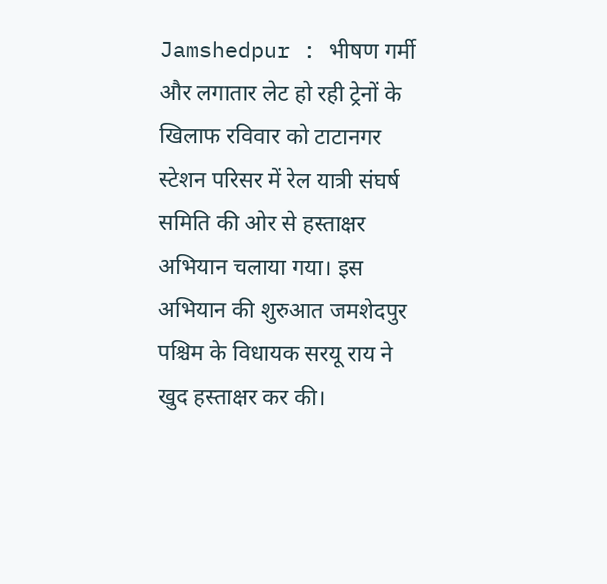Jamshedpur : भीषण गर्मी और लगातार लेट हो रही ट्रेनों के खिलाफ रविवार को टाटानगर स्टेशन परिसर में रेल यात्री संघर्ष समिति की ओर से हस्ताक्षर अभियान चलाया गया। इस अभियान की शुरुआत जमशेदपुर पश्चिम के विधायक सरयू राय ने खुद हस्ताक्षर कर की।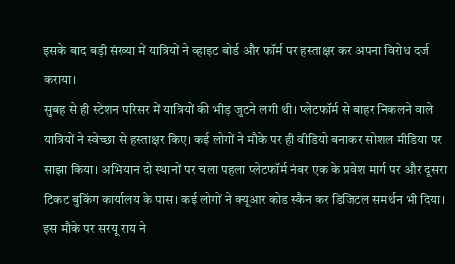इसके बाद बड़ी संख्या में यात्रियों ने व्हाइट बोर्ड और फॉर्म पर हस्ताक्षर कर अपना विरोध दर्ज कराया।
सुबह से ही स्टेशन परिसर में यात्रियों की भीड़ जुटने लगी थी। प्लेटफॉर्म से बाहर निकलने वाले यात्रियों ने स्वेच्छा से हस्ताक्षर किए। कई लोगों ने मौके पर ही वीडियो बनाकर सोशल मीडिया पर साझा किया। अभियान दो स्थानों पर चला पहला प्लेटफॉर्म नंबर एक के प्रवेश मार्ग पर और दूसरा टिकट बुकिंग कार्यालय के पास। कई लोगों ने क्यूआर कोड स्कैन कर डिजिटल समर्थन भी दिया। इस मौके पर सरयू राय ने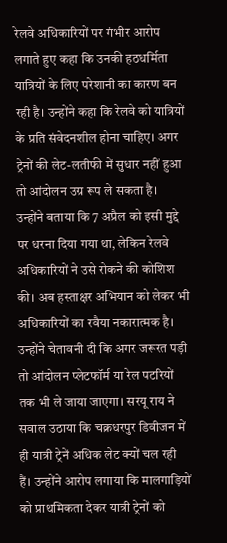रेलवे अधिकारियों पर गंभीर आरोप लगाते हुए कहा कि उनकी हठधर्मिता यात्रियों के लिए परेशानी का कारण बन रही है। उन्होंने कहा कि रेलवे को यात्रियों के प्रति संवेदनशील होना चाहिए। अगर ट्रेनों की लेट-लतीफी में सुधार नहीं हुआ तो आंदोलन उग्र रूप ले सकता है।
उन्होंने बताया कि 7 अप्रैल को इसी मुद्दे पर धरना दिया गया था, लेकिन रेलवे अधिकारियों ने उसे रोकने की कोशिश की। अब हस्ताक्षर अभियान को लेकर भी अधिकारियों का रवैया नकारात्मक है। उन्होंने चेतावनी दी कि अगर जरूरत पड़ी तो आंदोलन प्लेटफॉर्म या रेल पटरियों तक भी ले जाया जाएगा। सरयू राय ने सवाल उठाया कि चक्रधरपुर डिवीजन में ही यात्री ट्रेनें अधिक लेट क्यों चल रही हैं। उन्होंने आरोप लगाया कि मालगाड़ियों को प्राथमिकता देकर यात्री ट्रेनों को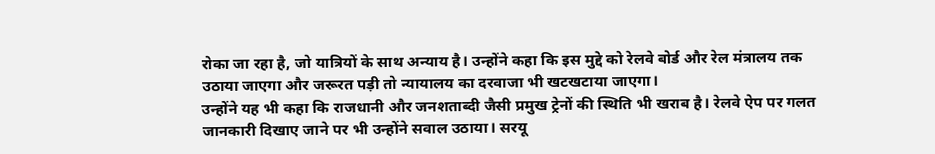रोका जा रहा है, जो यात्रियों के साथ अन्याय है। उन्होंने कहा कि इस मुद्दे को रेलवे बोर्ड और रेल मंत्रालय तक उठाया जाएगा और जरूरत पड़ी तो न्यायालय का दरवाजा भी खटखटाया जाएगा।
उन्होंने यह भी कहा कि राजधानी और जनशताब्दी जैसी प्रमुख ट्रेनों की स्थिति भी खराब है। रेलवे ऐप पर गलत जानकारी दिखाए जाने पर भी उन्होंने सवाल उठाया। सरयू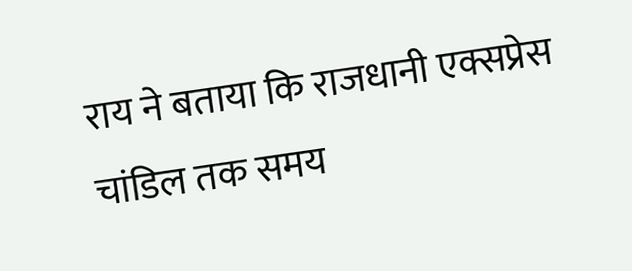राय ने बताया कि राजधानी एक्सप्रेस चांडिल तक समय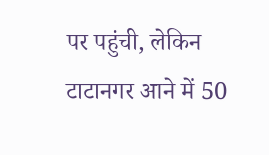पर पहुंची, लेकिन टाटानगर आने में 50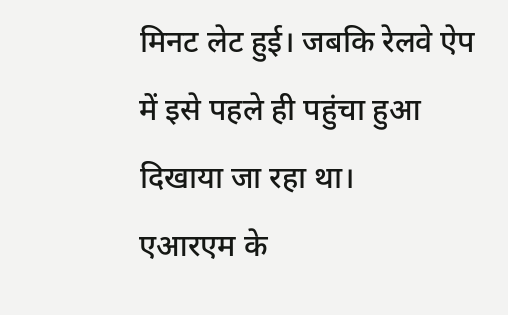मिनट लेट हुई। जबकि रेलवे ऐप में इसे पहले ही पहुंचा हुआ दिखाया जा रहा था।
एआरएम के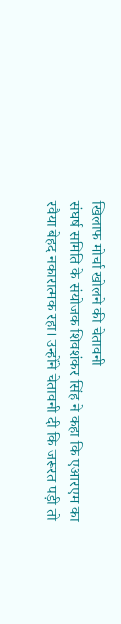खिलाफ मोर्चा खोलने की चेतावनी
संघर्ष समिति के संयोजक शिवशंकर सिंह ने कहा कि एआरएम का रवैया बेहद नकारात्मक रहा। उन्होंने चेतावनी दी कि जरूरत पड़ी तो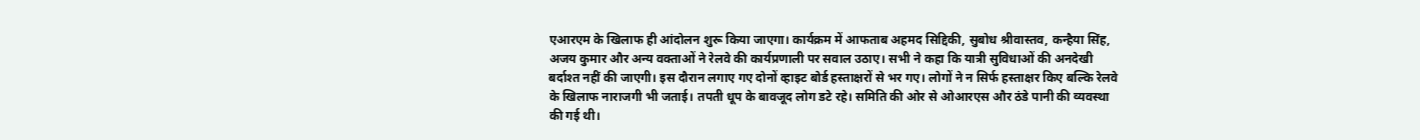एआरएम के खिलाफ ही आंदोलन शुरू किया जाएगा। कार्यक्रम में आफताब अहमद सिद्दिकी, सुबोध श्रीवास्तव, कन्हैया सिंह, अजय कुमार और अन्य वक्ताओं ने रेलवे की कार्यप्रणाली पर सवाल उठाए। सभी ने कहा कि यात्री सुविधाओं की अनदेखी बर्दाश्त नहीं की जाएगी। इस दौरान लगाए गए दोनों व्हाइट बोर्ड हस्ताक्षरों से भर गए। लोगों ने न सिर्फ हस्ताक्षर किए बल्कि रेलवे के खिलाफ नाराजगी भी जताई। तपती धूप के बावजूद लोग डटे रहे। समिति की ओर से ओआरएस और ठंडे पानी की व्यवस्था की गई थी।